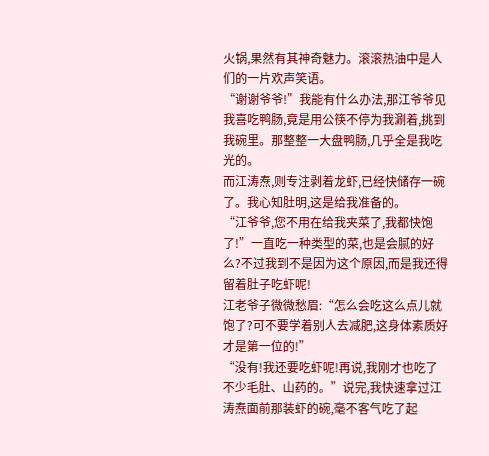火锅,果然有其神奇魅力。滚滚热油中是人们的一片欢声笑语。
“谢谢爷爷!”我能有什么办法,那江爷爷见我喜吃鸭肠,竟是用公筷不停为我涮着,挑到我碗里。那整整一大盘鸭肠,几乎全是我吃光的。
而江涛焘,则专注剥着龙虾,已经快储存一碗了。我心知肚明,这是给我准备的。
“江爷爷,您不用在给我夹菜了,我都快饱了!”一直吃一种类型的菜,也是会腻的好么?不过我到不是因为这个原因,而是我还得留着肚子吃虾呢!
江老爷子微微愁眉:“怎么会吃这么点儿就饱了?可不要学着别人去减肥,这身体素质好才是第一位的!”
“没有!我还要吃虾呢!再说,我刚才也吃了不少毛肚、山药的。”说完,我快速拿过江涛焘面前那装虾的碗,毫不客气吃了起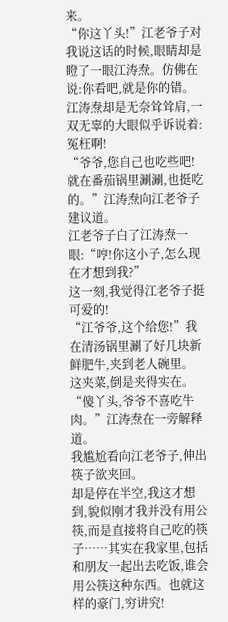来。
“你这丫头!”江老爷子对我说这话的时候,眼睛却是瞪了一眼江涛焘。仿佛在说:你看吧,就是你的错。
江涛焘却是无奈耸耸肩,一双无辜的大眼似乎诉说着:冤枉啊!
“爷爷,您自己也吃些吧!就在番茄锅里涮涮,也挺吃的。”江涛焘向江老爷子建议道。
江老爷子白了江涛焘一眼:“哼!你这小子,怎么现在才想到我?”
这一刻,我觉得江老爷子挺可爱的!
“江爷爷,这个给您!”我在清汤锅里涮了好几块新鲜肥牛,夹到老人碗里。
这夹菜,倒是夹得实在。
“傻丫头,爷爷不喜吃牛肉。”江涛焘在一旁解释道。
我尴尬看向江老爷子,伸出筷子欲夹回。
却是停在半空,我这才想到,貌似刚才我并没有用公筷,而是直接将自己吃的筷子……其实在我家里,包括和朋友一起出去吃饭,谁会用公筷这种东西。也就这样的豪门,穷讲究!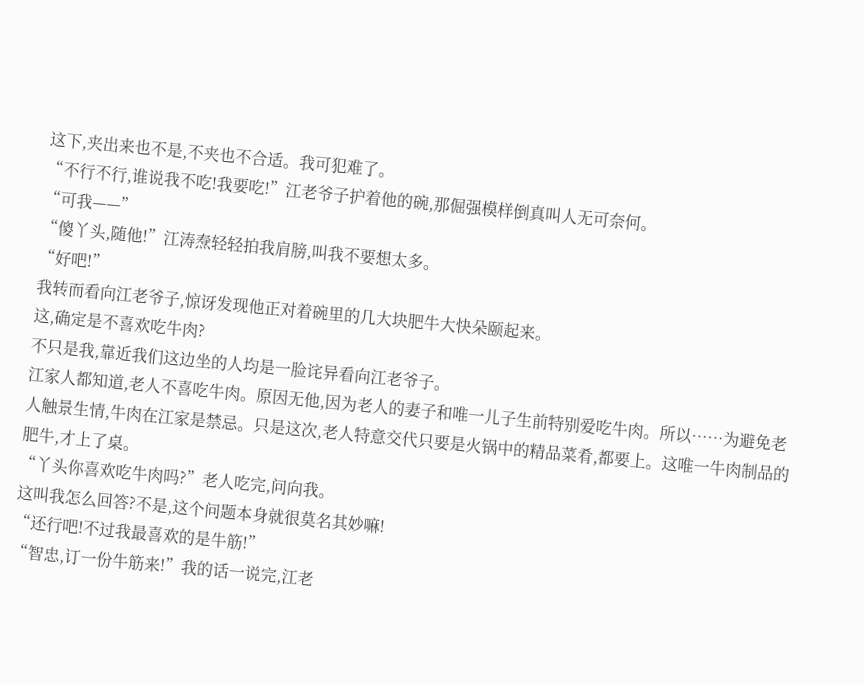这下,夹出来也不是,不夹也不合适。我可犯难了。
“不行不行,谁说我不吃!我要吃!”江老爷子护着他的碗,那倔强模样倒真叫人无可奈何。
“可我——”
“傻丫头,随他!”江涛焘轻轻拍我肩膀,叫我不要想太多。
“好吧!”
我转而看向江老爷子,惊讶发现他正对着碗里的几大块肥牛大快朵颐起来。
这,确定是不喜欢吃牛肉?
不只是我,靠近我们这边坐的人均是一脸诧异看向江老爷子。
江家人都知道,老人不喜吃牛肉。原因无他,因为老人的妻子和唯一儿子生前特别爱吃牛肉。所以……为避免老人触景生情,牛肉在江家是禁忌。只是这次,老人特意交代只要是火锅中的精品菜肴,都要上。这唯一牛肉制品的肥牛,才上了桌。
“丫头你喜欢吃牛肉吗?”老人吃完,问向我。
这叫我怎么回答?不是,这个问题本身就很莫名其妙嘛!
“还行吧!不过我最喜欢的是牛筋!”
“智忠,订一份牛筋来!”我的话一说完,江老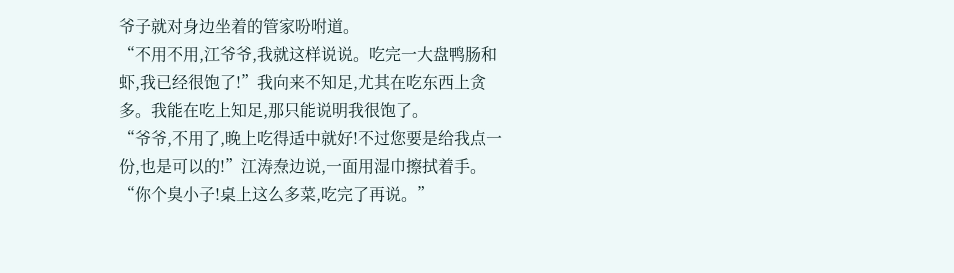爷子就对身边坐着的管家吩咐道。
“不用不用,江爷爷,我就这样说说。吃完一大盘鸭肠和虾,我已经很饱了!”我向来不知足,尤其在吃东西上贪多。我能在吃上知足,那只能说明我很饱了。
“爷爷,不用了,晚上吃得适中就好!不过您要是给我点一份,也是可以的!”江涛焘边说,一面用湿巾擦拭着手。
“你个臭小子!桌上这么多菜,吃完了再说。”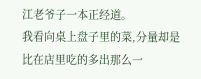江老爷子一本正经道。
我看向桌上盘子里的菜,分量却是比在店里吃的多出那么一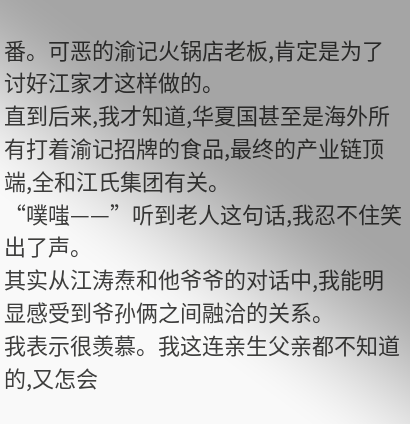番。可恶的渝记火锅店老板,肯定是为了讨好江家才这样做的。
直到后来,我才知道,华夏国甚至是海外所有打着渝记招牌的食品,最终的产业链顶端,全和江氏集团有关。
“噗嗤——”听到老人这句话,我忍不住笑出了声。
其实从江涛焘和他爷爷的对话中,我能明显感受到爷孙俩之间融洽的关系。
我表示很羡慕。我这连亲生父亲都不知道的,又怎会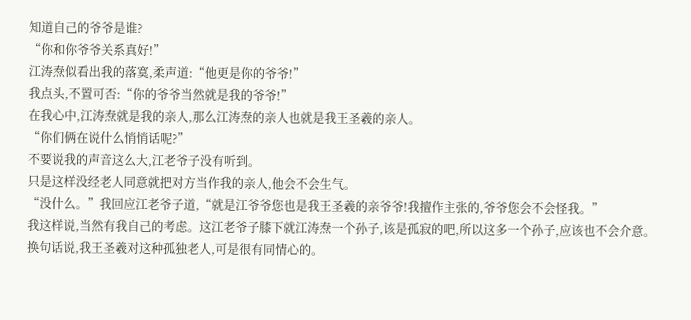知道自己的爷爷是谁?
“你和你爷爷关系真好!”
江涛焘似看出我的落寞,柔声道:“他更是你的爷爷!”
我点头,不置可否:“你的爷爷当然就是我的爷爷!”
在我心中,江涛焘就是我的亲人,那么江涛焘的亲人也就是我王圣羲的亲人。
“你们俩在说什么悄悄话呢?”
不要说我的声音这么大,江老爷子没有听到。
只是这样没经老人同意就把对方当作我的亲人,他会不会生气。
“没什么。”我回应江老爷子道,“就是江爷爷您也是我王圣羲的亲爷爷!我擅作主张的,爷爷您会不会怪我。”
我这样说,当然有我自己的考虑。这江老爷子膝下就江涛焘一个孙子,该是孤寂的吧,所以这多一个孙子,应该也不会介意。换句话说,我王圣羲对这种孤独老人,可是很有同情心的。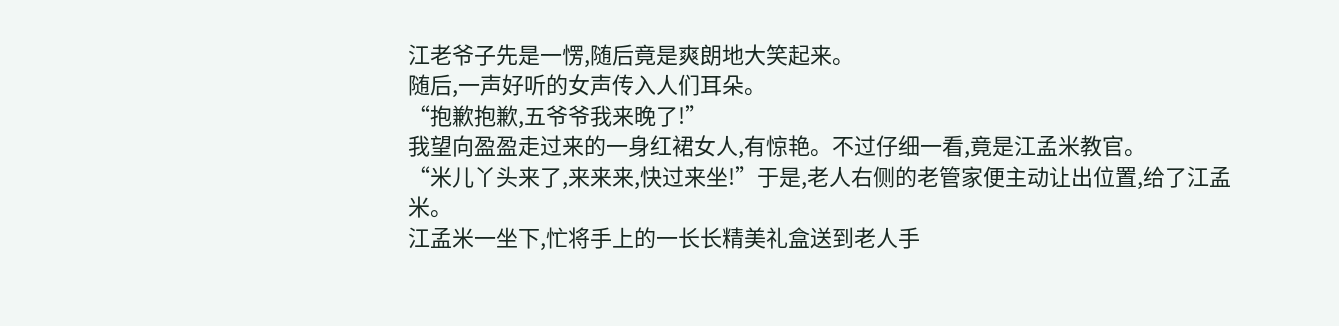江老爷子先是一愣,随后竟是爽朗地大笑起来。
随后,一声好听的女声传入人们耳朵。
“抱歉抱歉,五爷爷我来晚了!”
我望向盈盈走过来的一身红裙女人,有惊艳。不过仔细一看,竟是江孟米教官。
“米儿丫头来了,来来来,快过来坐!”于是,老人右侧的老管家便主动让出位置,给了江孟米。
江孟米一坐下,忙将手上的一长长精美礼盒送到老人手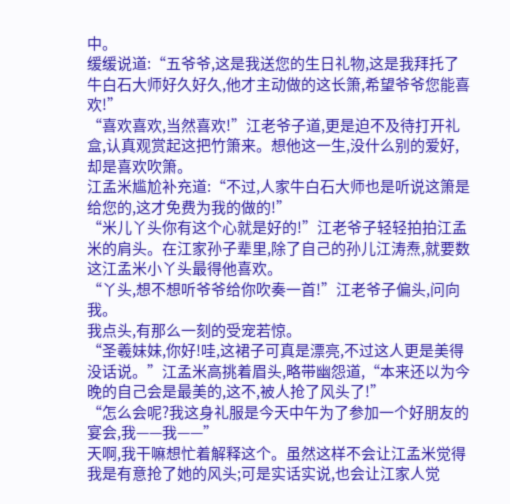中。
缓缓说道:“五爷爷,这是我送您的生日礼物,这是我拜托了牛白石大师好久好久,他才主动做的这长箫,希望爷爷您能喜欢!”
“喜欢喜欢,当然喜欢!”江老爷子道,更是迫不及待打开礼盒,认真观赏起这把竹箫来。想他这一生,没什么别的爱好,却是喜欢吹箫。
江孟米尴尬补充道:“不过,人家牛白石大师也是听说这箫是给您的,这才免费为我的做的!”
“米儿丫头你有这个心就是好的!”江老爷子轻轻拍拍江孟米的肩头。在江家孙子辈里,除了自己的孙儿江涛焘,就要数这江孟米小丫头最得他喜欢。
“丫头,想不想听爷爷给你吹奏一首!”江老爷子偏头,问向我。
我点头,有那么一刻的受宠若惊。
“圣羲妹妹,你好!哇,这裙子可真是漂亮,不过这人更是美得没话说。”江孟米高挑着眉头,略带幽怨道,“本来还以为今晚的自己会是最美的,这不,被人抢了风头了!”
“怎么会呢?我这身礼服是今天中午为了参加一个好朋友的宴会,我——我——”
天啊,我干嘛想忙着解释这个。虽然这样不会让江孟米觉得我是有意抢了她的风头;可是实话实说,也会让江家人觉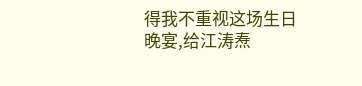得我不重视这场生日晚宴,给江涛焘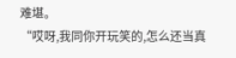难堪。
“哎呀,我同你开玩笑的,怎么还当真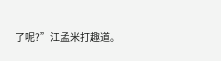了呢?”江孟米打趣道。